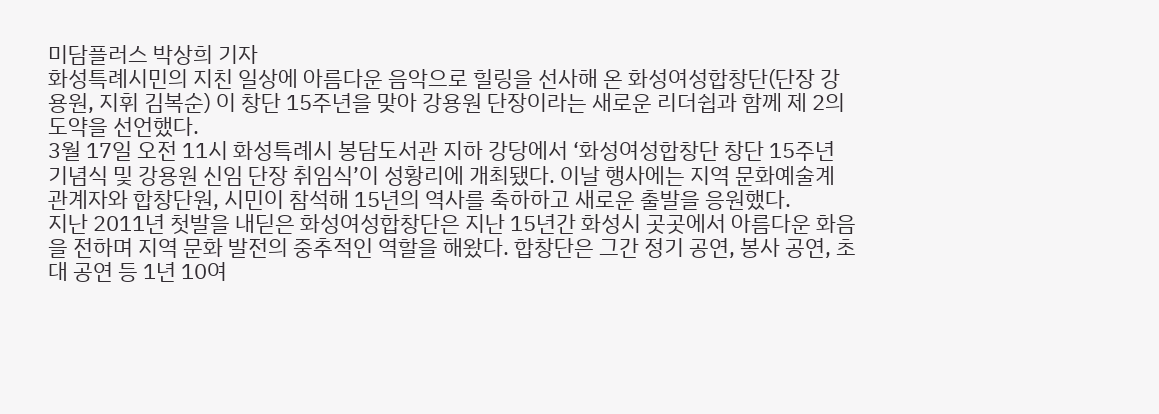미담플러스 박상희 기자
화성특례시민의 지친 일상에 아름다운 음악으로 힐링을 선사해 온 화성여성합창단(단장 강용원, 지휘 김복순) 이 창단 15주년을 맞아 강용원 단장이라는 새로운 리더쉽과 함께 제 2의 도약을 선언했다.
3월 17일 오전 11시 화성특례시 봉담도서관 지하 강당에서 ‘화성여성합창단 창단 15주년 기념식 및 강용원 신임 단장 취임식’이 성황리에 개최됐다. 이날 행사에는 지역 문화예술계 관계자와 합창단원, 시민이 참석해 15년의 역사를 축하하고 새로운 출발을 응원했다.
지난 2011년 첫발을 내딛은 화성여성합창단은 지난 15년간 화성시 곳곳에서 아름다운 화음을 전하며 지역 문화 발전의 중추적인 역할을 해왔다. 합창단은 그간 정기 공연, 봉사 공연, 초대 공연 등 1년 10여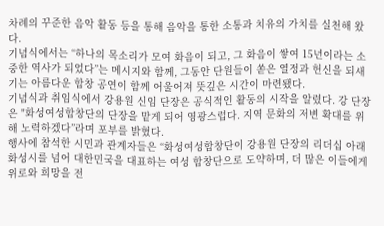차례의 꾸준한 음악 활동 등을 통해 음악을 통한 소통과 치유의 가치를 실천해 왔다.
기념식에서는 “하나의 목소리가 모여 화음이 되고, 그 화음이 쌓여 15년이라는 소중한 역사가 되었다”는 메시지와 함께, 그동안 단원들이 쏟은 열정과 헌신을 되새기는 아름다운 합창 공연이 함께 어울어져 뜻깊은 시간이 마련됐다.
기념식과 취임식에서 강용원 신임 단장은 공식적인 활동의 시작을 알렸다. 강 단장은 "화성여성합창단의 단장을 맡게 되어 영광스럽다. 지역 문화의 저변 확대를 위해 노력하겠다”라며 포부를 밝혔다.
행사에 참석한 시민과 관계자들은 “화성여성합창단이 강용원 단장의 리더십 아래 화성시를 넘어 대한민국을 대표하는 여성 합창단으로 도약하며, 더 많은 이들에게 위로와 희망을 전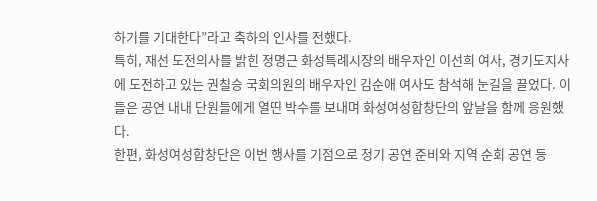하기를 기대한다”라고 축하의 인사를 전했다.
특히, 재선 도전의사를 밝힌 정명근 화성특례시장의 배우자인 이선희 여사, 경기도지사에 도전하고 있는 권칠승 국회의원의 배우자인 김순애 여사도 참석해 눈길을 끌었다. 이들은 공연 내내 단원들에게 열띤 박수를 보내며 화성여성합창단의 앞날을 함께 응원했다.
한편, 화성여성합창단은 이번 행사를 기점으로 정기 공연 준비와 지역 순회 공연 등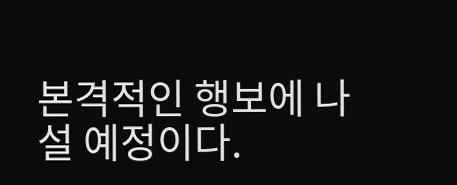본격적인 행보에 나설 예정이다.